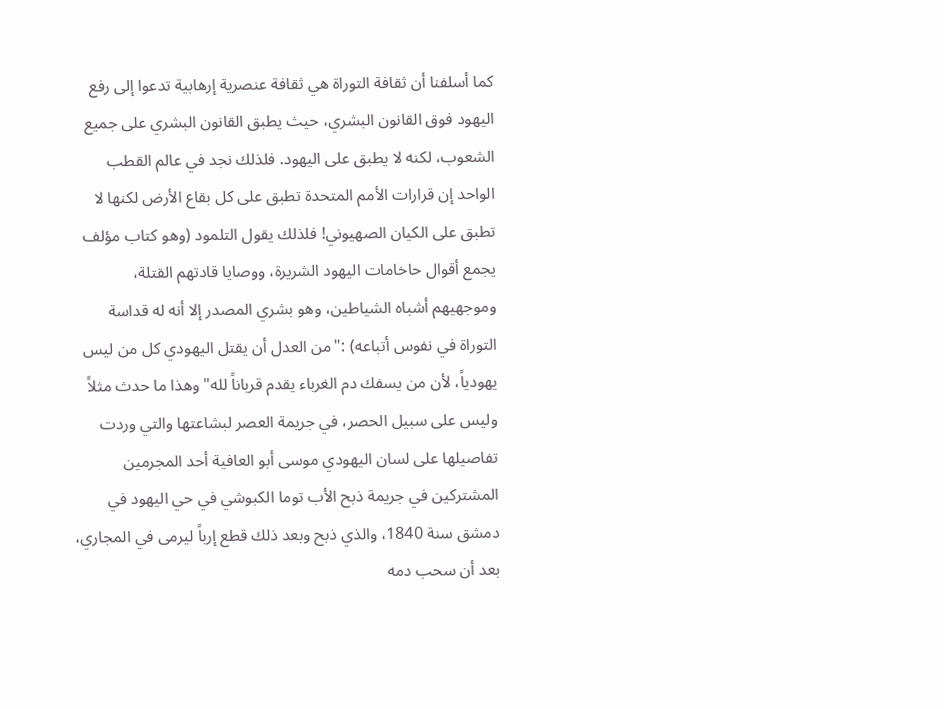كما أسلفنا أن ثقافة التوراة هي ثقافة عنصرية إرهابية تدعوا إلى رفع اليهود فوق القانون البشري، حيث يطبق القانون البشري على جميع الشعوب، لكنه لا يطبق على اليهود. فلذلك نجد في عالم القطب الواحد إن قرارات الأمم المتحدة تطبق على كل بقاع الأرض لكنها لا تطبق على الكيان الصهيوني! فلذلك يقول التلمود (وهو كتاب مؤلف يجمع أقوال حاخامات اليهود الشريرة، ووصايا قادتهم القتلة، وموجهيهم أشباه الشياطين، وهو بشري المصدر إلا أنه له قداسة التوراة في نفوس أتباعه) :"من العدل أن يقتل اليهودي كل من ليس يهودياً، لأن من يسفك دم الغرباء يقدم قرباناً لله"وهذا ما حدث مثلاً وليس على سبيل الحصر، في جريمة العصر لبشاعتها والتي وردت تفاصيلها على لسان اليهودي موسى أبو العافية أحد المجرمين المشتركين في جريمة ذبح الأب توما الكبوشي في حي اليهود في دمشق سنة 1840، والذي ذبح وبعد ذلك قطع إرباً ليرمى في المجاري، بعد أن سحب دمه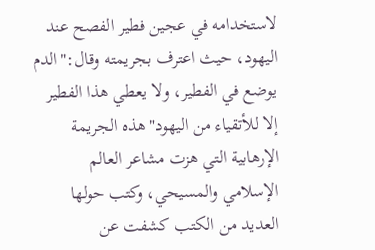لاستخدامه في عجين فطير الفصح عند اليهود، حيث اعترف بجريمته وقال:"الدم يوضع في الفطير، ولا يعطي هذا الفطير إلا للأتقياء من اليهود"هذه الجريمة الإرهابية التي هزت مشاعر العالم الإسلامي والمسيحي، وكتب حولها العديد من الكتب كشفت عن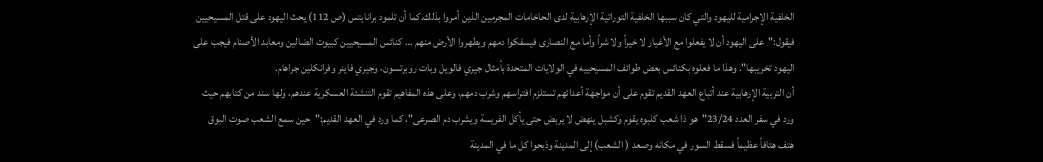الخلفية الإجرامية لليهود والتي كان سببها الخلفية التوراتية الإرهابية لدى الحاخامات المجرمين الذين أمروا بذلك.كما أن تلمود برانايتس (ص 112) يحث اليهود على قتل المسيحيين فيقول:"على اليهود أن لا يفعلوا مع الأغيار لا خيراً ولا شراً وأما مع النصارى فيسفكوا دمهم ويطهروا الأرض منهم … كنائس المسيحيين كبيوت الضالين ومعابد الأصنام فيجب على اليهود تخريبها". وهذا ما فعلوه بكنائس بعض طوائف المسيحييه في الولايات المتحدة بأمثال جيري فالويل وبات روبرتسون، وجيري فاينر وفرانكلين جراهام.
أن التربية الإرهابية عند أتباع العهد القديم تقوم على أن مواجهة أعدائهم تستلزم افتراسهم وشرب دمهم، وعلى هذه المفاهيم تقوم التنشئة العسكرية عندهم، ولها سند من كتابهم حيث ورد في سفر العدد 23/24"هو ذا شعب كلبوه يقوم وكشبل ينهض لا يربض حتى يأكل الفريسة ويشرب دم الصرعى"، كما ورد في العهد القديم:"حين سمع الشعب صوت البوق هتف هتافاً عظيماً فسقط السور في مكانه وصعد ( الشعب) إلى المدينة وذبحوا كل ما في المدينة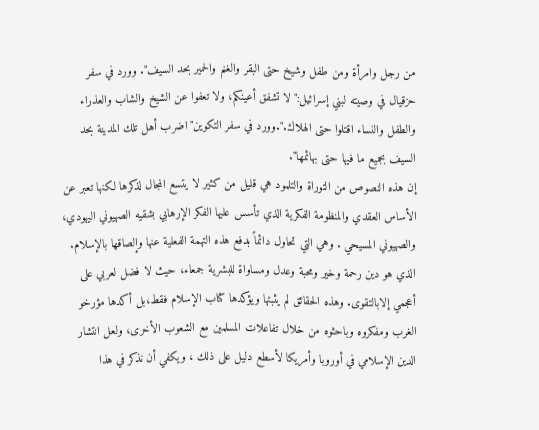من رجل وامرأة ومن طفل وشيخ حتى البقر والغنم والحمير بحد السيف". وورد في سفر حزقيال في وصيته لبني إسرائيل:"لا تشفق أعينكم، ولا تعفوا عن الشيخ والشاب والعذراء والطفل والنساء اقتلوا حتى الهلاك.".وورد في سفر التكوين"اضرب أهل تلك المدينة بحد السيف بجميع ما فيها حتى بهائمها".
إن هذه النصوص من التوراة والتلمود هي قليل من كثير لا يتسع المجال لذكرها لكنها تعبر عن الأساس العقدي والمنظومة الفكرية الذي تأسس عليها الفكر الإرهابي بشقيه الصهيوني اليهودي، والصهيوني المسيحي . وهي التي تحاول دائماً بدفع هذه التهمة الفعلية عنها وإلصاقها بالإسلام. الذي هو دين رحمة وخير ومحبة وعدل ومساواة للبشرية جمعاء، حيث لا فضل لعربي على أعجمي إلابالتقوى. وهذه الحقائق لم يثبتها ويؤكدها كتاب الإسلام فقط،بل أكدها مؤرخو الغرب ومفكروه وباحثوه من خلال تفاعلات المسلمين مع الشعوب الأخرى، ولعل انتشار الدين الإسلامي في أوروبا وأمريكا لأسطع دليل على ذلك ، ويكفي أن نذكر في هذا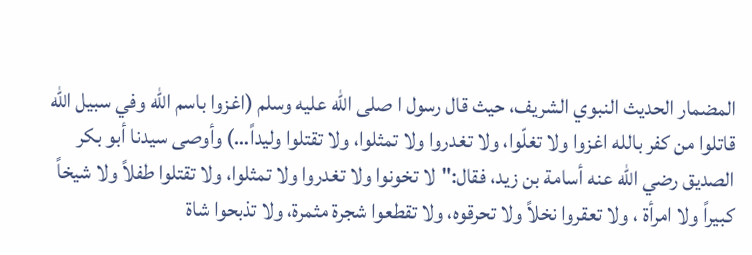المضمار الحديث النبوي الشريف، حيث قال رسول ا صلى الله عليه وسلم (اغزوا باسم الله وفي سبيل الله قاتلوا من كفر بالله اغزوا ولا تغلّوا، ولا تغدروا ولا تمثلوا، ولا تقتلوا وليداً…) وأوصى سيدنا أبو بكر الصديق رضي الله عنه أسامة بن زيد، فقال:"لا تخونوا ولا تغدروا ولا تمثلوا، ولا تقتلوا طفلاً ولا شيخاً كبيراً ولا امرأة ، ولا تعقروا نخلاً ولا تحرقوه، ولا تقطعوا شجرة مثمرة، ولا تذبحوا شاة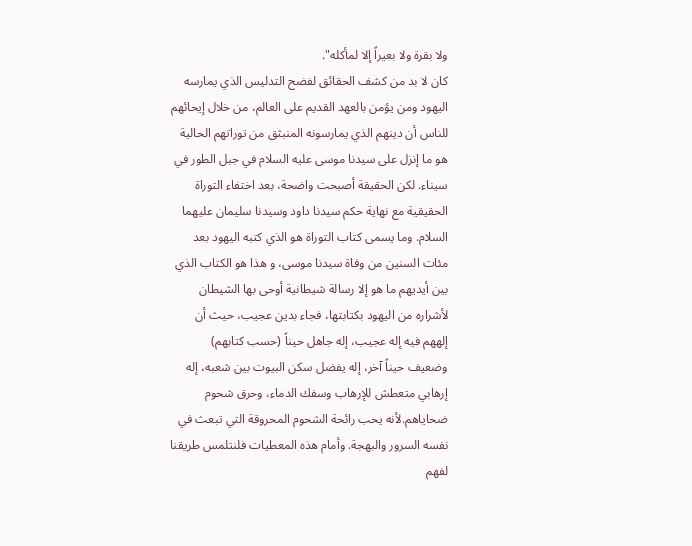ولا بقرة ولا بعيراً إلا لمأكله".
كان لا بد من كشف الحقائق لفضح التدليس الذي يمارسه اليهود ومن يؤمن بالعهد القديم على العالم، من خلال إيحائهم للناس أن دينهم الذي يمارسونه المنبثق من توراتهم الحالية هو ما إنزل على سيدنا موسى عليه السلام في جبل الطور في سيناء. لكن الحقيقة أصبحت واضحة، بعد اختفاء التوراة الحقيقية مع نهاية حكم سيدنا داود وسيدنا سليمان عليهما السلام. وما يسمى كتاب التوراة هو الذي كتبه اليهود بعد مئات السنين من وفاة سيدنا موسى، و هذا هو الكتاب الذي بين أيديهم ما هو إلا رسالة شيطانية أوحى بها الشيطان لأشراره من اليهود بكتابتها، فجاء بدين عجيب، حيث أن إلههم فيه إله عجيب، إله جاهل حيناً (حسب كتابهم) وضعيف حيناً آخر، إله يفضل سكن البيوت بين شعبه، إله إرهابي متعطش للإرهاب وسفك الدماء، وحرق شحوم ضحاياهم.لأنه يحب رائحة الشحوم المحروقة التي تبعث في نفسه السرور والبهجة. وأمام هذه المعطيات فلنتلمس طريقنا لفهم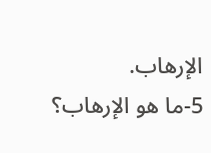الإرهاب.
5-ما هو الإرهاب؟